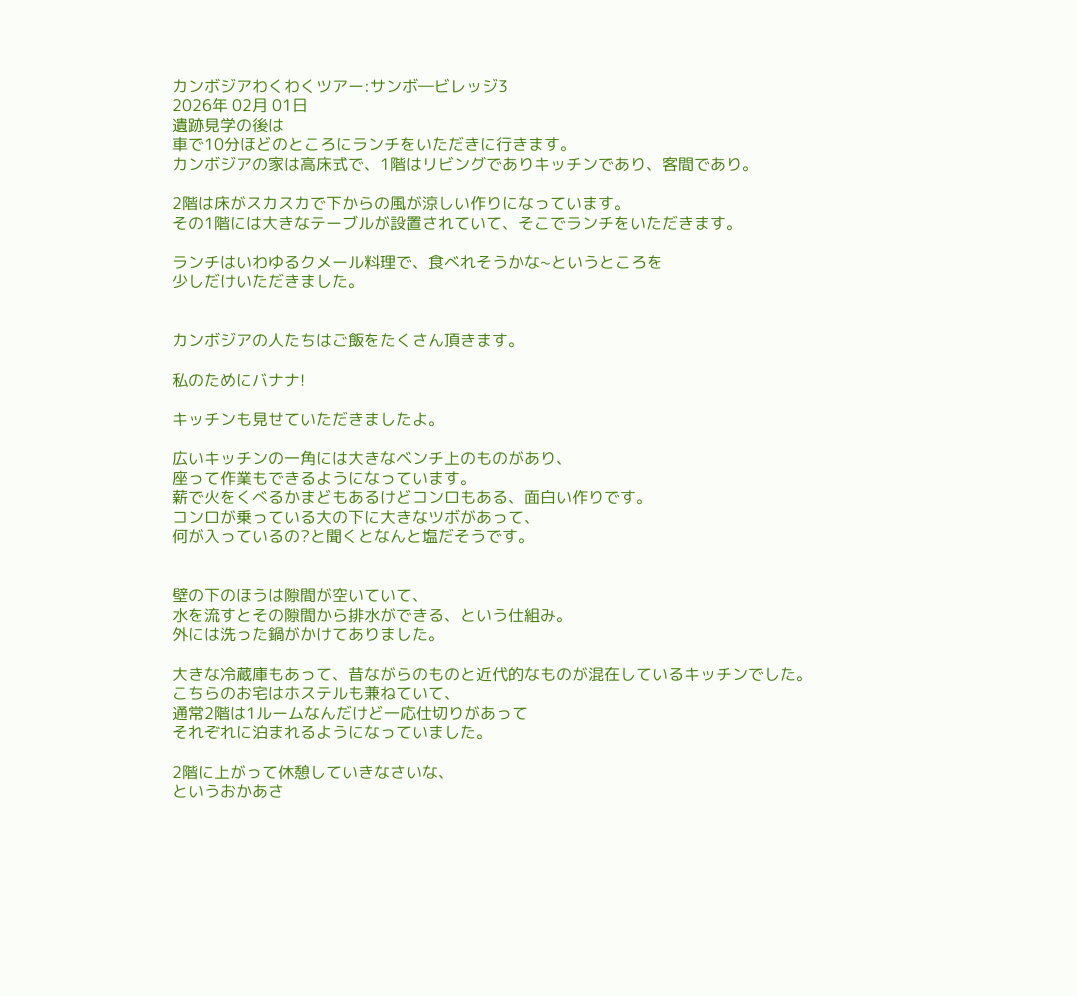カンボジアわくわくツアー:サンボ―ビレッジ3
2026年 02月 01日
遺跡見学の後は
車で10分ほどのところにランチをいただきに行きます。
カンボジアの家は高床式で、1階はリビングでありキッチンであり、客間であり。

2階は床がスカスカで下からの風が涼しい作りになっています。
その1階には大きなテーブルが設置されていて、そこでランチをいただきます。

ランチはいわゆるクメール料理で、食べれそうかな~というところを
少しだけいただきました。


カンボジアの人たちはご飯をたくさん頂きます。

私のためにバナナ!

キッチンも見せていただきましたよ。

広いキッチンの一角には大きなベンチ上のものがあり、
座って作業もできるようになっています。
薪で火をくべるかまどもあるけどコンロもある、面白い作りです。
コンロが乗っている大の下に大きなツボがあって、
何が入っているの?と聞くとなんと塩だそうです。


壁の下のほうは隙間が空いていて、
水を流すとその隙間から排水ができる、という仕組み。
外には洗った鍋がかけてありました。

大きな冷蔵庫もあって、昔ながらのものと近代的なものが混在しているキッチンでした。
こちらのお宅はホステルも兼ねていて、
通常2階は1ルームなんだけど一応仕切りがあって
それぞれに泊まれるようになっていました。

2階に上がって休憩していきなさいな、
というおかあさ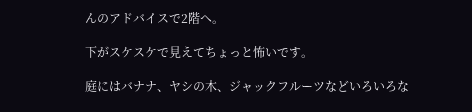んのアドバイスで2階へ。

下がスケスケで見えてちょっと怖いです。

庭にはバナナ、ヤシの木、ジャックフルーツなどいろいろな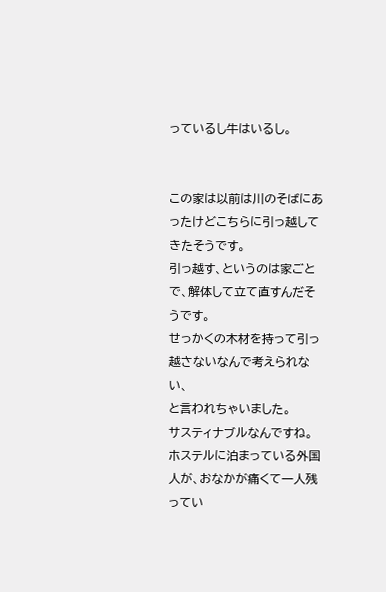っているし牛はいるし。


この家は以前は川のそばにあったけどこちらに引っ越してきたそうです。
引っ越す、というのは家ごとで、解体して立て直すんだそうです。
せっかくの木材を持って引っ越さないなんで考えられない、
と言われちゃいました。
サスティナブルなんですね。
ホステルに泊まっている外国人が、おなかが痛くて一人残ってい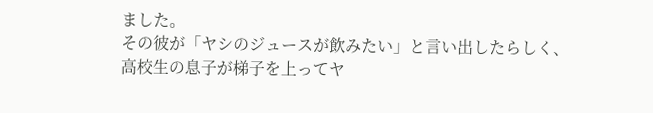ました。
その彼が「ヤシのジュースが飲みたい」と言い出したらしく、
高校生の息子が梯子を上ってヤ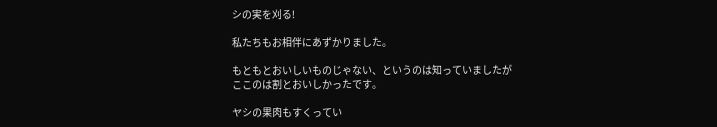シの実を刈る!

私たちもお相伴にあずかりました。

もともとおいしいものじゃない、というのは知っていましたが
ここのは割とおいしかったです。

ヤシの果肉もすくってい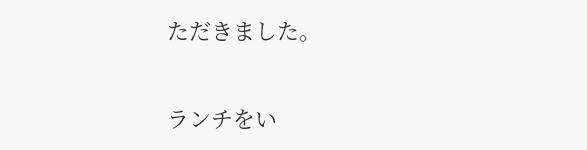ただきました。

ランチをい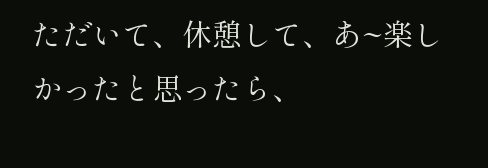ただいて、休憩して、あ~楽しかったと思ったら、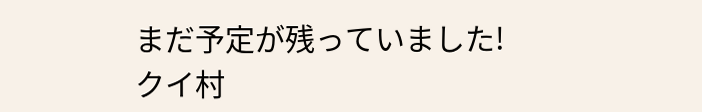まだ予定が残っていました!
クイ村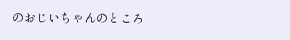のおじいちゃんのところ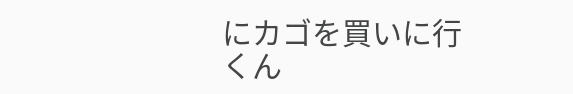にカゴを買いに行くん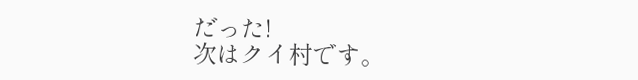だった!
次はクイ村です。